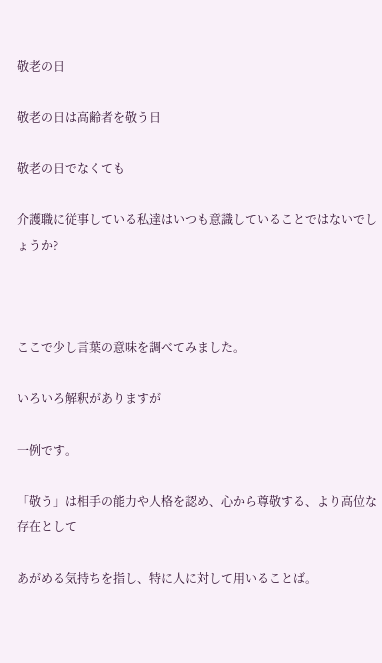敬老の日

敬老の日は高齢者を敬う日

敬老の日でなくても

介護職に従事している私達はいつも意識していることではないでしょうか?



ここで少し言葉の意味を調べてみました。

いろいろ解釈がありますが

一例です。

「敬う」は相手の能力や人格を認め、心から尊敬する、より高位な存在として

あがめる気持ちを指し、特に人に対して用いることば。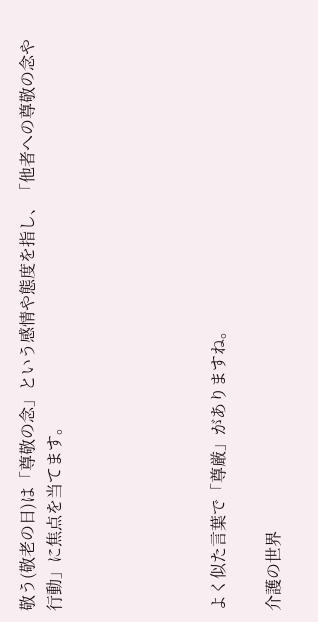敬う(敬老の日)は「尊敬の念」という感情や態度を指し、「他者への尊敬の念や行動」に焦点を当てます。





よく似た言葉で「尊厳」がありますね。

介護の世界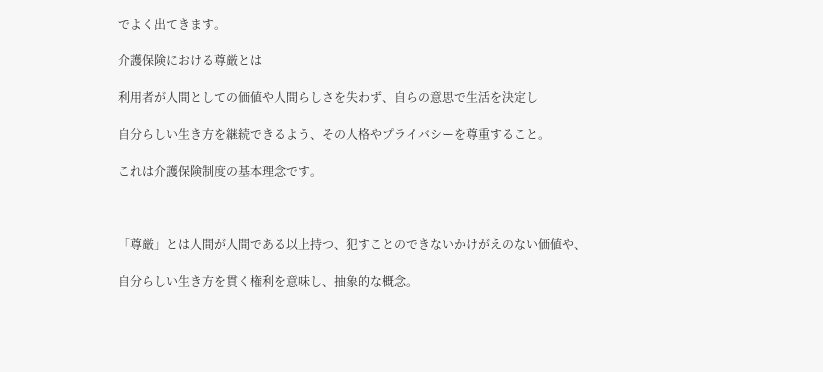でよく出てきます。

介護保険における尊厳とは

利用者が人間としての価値や人間らしさを失わず、自らの意思で生活を決定し

自分らしい生き方を継続できるよう、その人格やプライバシーを尊重すること。

これは介護保険制度の基本理念です。



「尊厳」とは人間が人間である以上持つ、犯すことのできないかけがえのない価値や、

自分らしい生き方を貫く権利を意味し、抽象的な概念。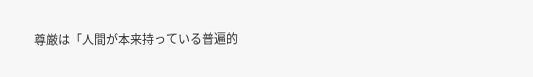尊厳は「人間が本来持っている普遍的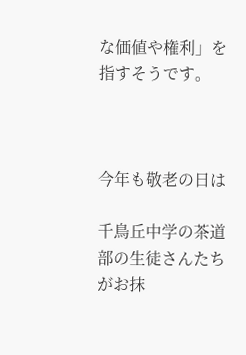な価値や権利」を指すそうです。



今年も敬老の日は

千鳥丘中学の茶道部の生徒さんたちがお抹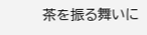茶を振る舞いに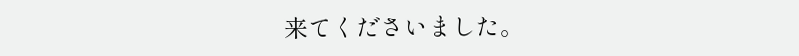来てくださいました。